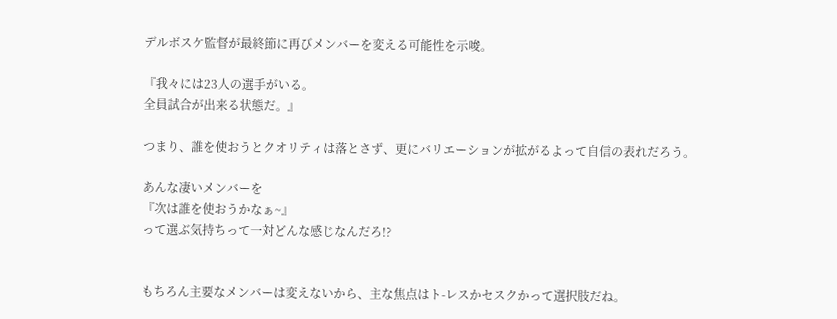デルボスケ監督が最終節に再びメンバーを変える可能性を示唆。

『我々には23人の選手がいる。
全員試合が出来る状態だ。』

つまり、誰を使おうとクオリティは落とさず、更にバリエーションが拡がるよって自信の表れだろう。

あんな凄いメンバーを
『次は誰を使おうかなぁ~』
って選ぶ気持ちって一対どんな感じなんだろ!?


もちろん主要なメンバーは変えないから、主な焦点はト-レスかセスクかって選択肢だね。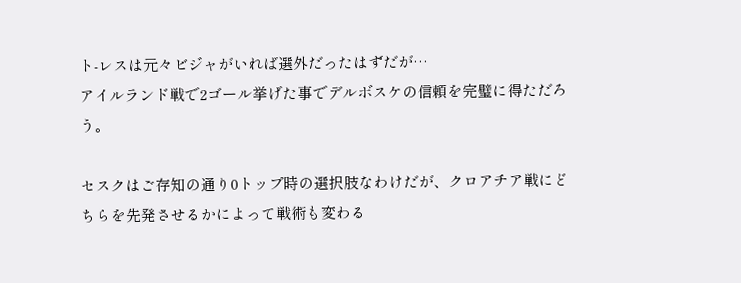ト-レスは元々ビジャがいれば選外だったはずだが…
アイルランド戦で2ゴール挙げた事でデルボスケの信頼を完璧に得ただろう。

セスクはご存知の通り0トップ時の選択肢なわけだが、クロアチア戦にどちらを先発させるかによって戦術も変わる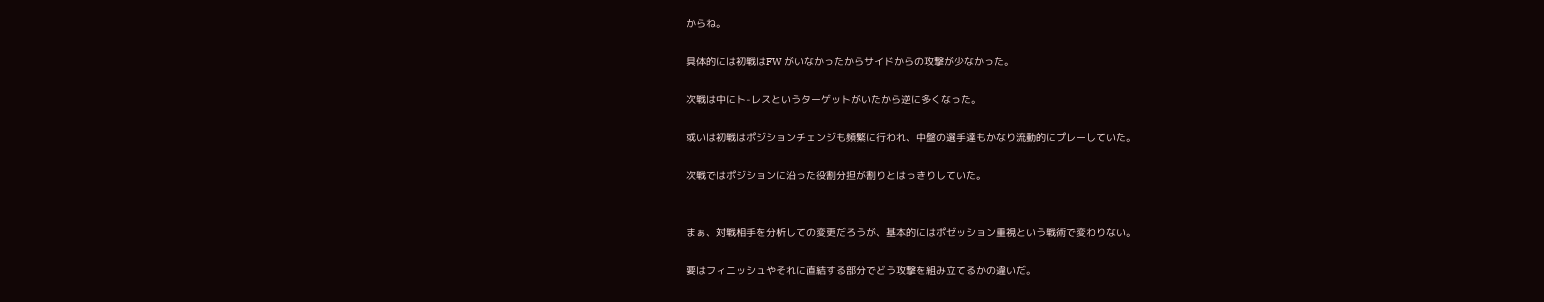からね。

具体的には初戦はFW がいなかったからサイドからの攻撃が少なかった。

次戦は中にト-レスというターゲットがいたから逆に多くなった。

或いは初戦はポジションチェンジも頻繁に行われ、中盤の選手達もかなり流動的にプレーしていた。

次戦ではポジションに沿った役割分担が割りとはっきりしていた。


まぁ、対戦相手を分析しての変更だろうが、基本的にはポゼッション重視という戦術で変わりない。

要はフィニッシュやそれに直結する部分でどう攻撃を組み立てるかの違いだ。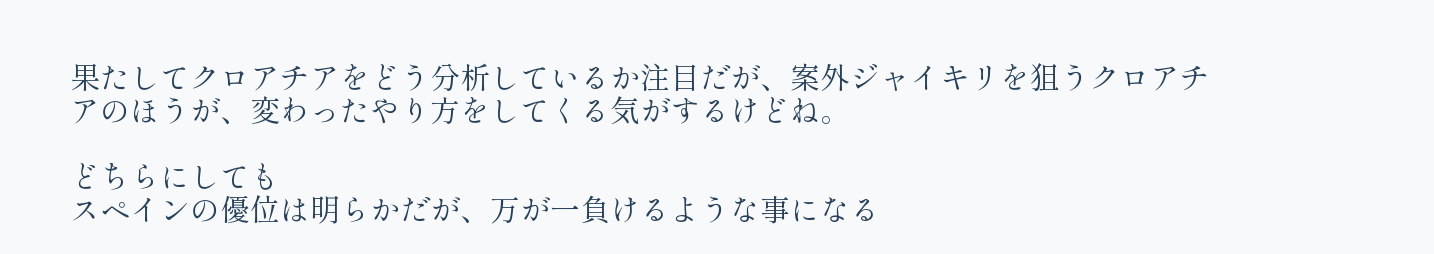果たしてクロアチアをどう分析しているか注目だが、案外ジャイキリを狙うクロアチアのほうが、変わったやり方をしてくる気がするけどね。

どちらにしても
スペインの優位は明らかだが、万が一負けるような事になる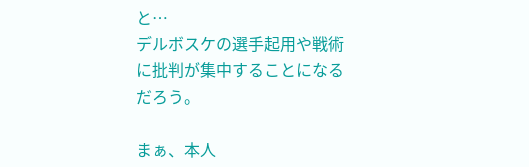と…
デルボスケの選手起用や戦術に批判が集中することになるだろう。

まぁ、本人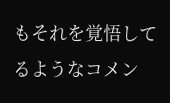もそれを覚悟してるようなコメン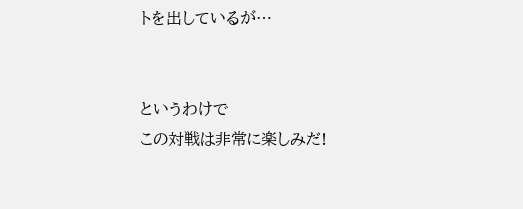トを出しているが…


というわけで
この対戦は非常に楽しみだ!